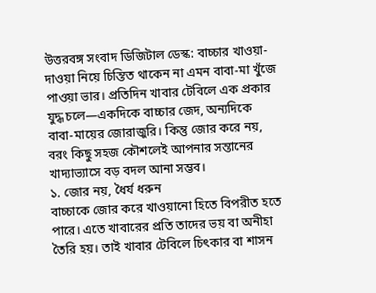উত্তরবঙ্গ সংবাদ ডিজিটাল ডেস্ক: বাচ্চার খাওয়া-দাওয়া নিয়ে চিন্তিত থাকেন না এমন বাবা-মা খুঁজে পাওয়া ভার। প্রতিদিন খাবার টেবিলে এক প্রকার যুদ্ধ চলে—একদিকে বাচ্চার জেদ, অন্যদিকে বাবা-মায়ের জোরাজুরি। কিন্তু জোর করে নয়, বরং কিছু সহজ কৌশলেই আপনার সন্তানের খাদ্যাভ্যাসে বড় বদল আনা সম্ভব।
১. জোর নয়, ধৈর্য ধরুন
বাচ্চাকে জোর করে খাওয়ানো হিতে বিপরীত হতে পারে। এতে খাবারের প্রতি তাদের ভয় বা অনীহা তৈরি হয়। তাই খাবার টেবিলে চিৎকার বা শাসন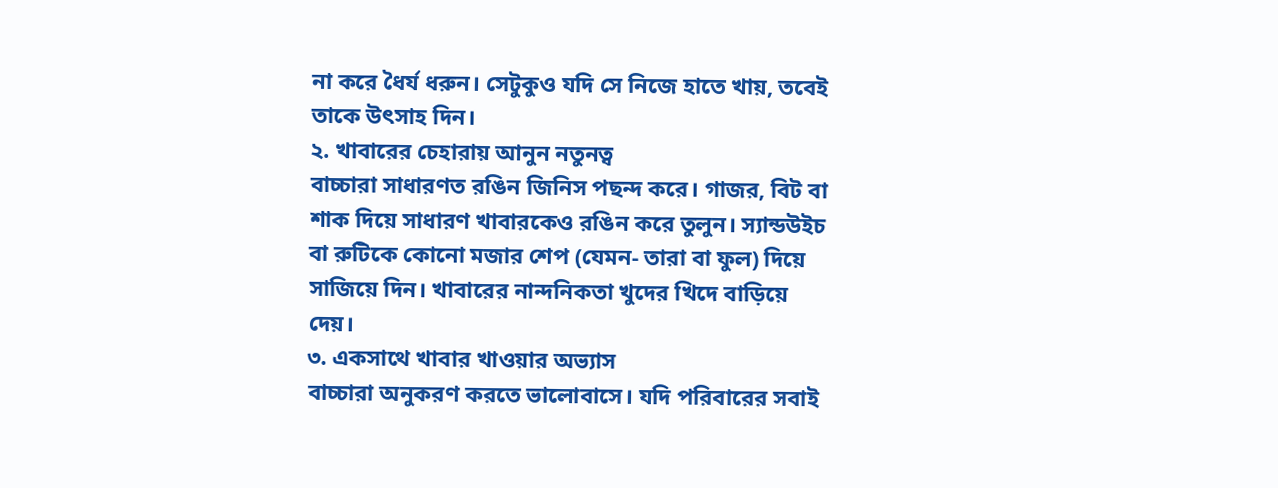না করে ধৈর্য ধরুন। সেটুকুও যদি সে নিজে হাতে খায়, তবেই তাকে উৎসাহ দিন।
২. খাবারের চেহারায় আনুন নতুনত্ব
বাচ্চারা সাধারণত রঙিন জিনিস পছন্দ করে। গাজর, বিট বা শাক দিয়ে সাধারণ খাবারকেও রঙিন করে তুলুন। স্যান্ডউইচ বা রুটিকে কোনো মজার শেপ (যেমন- তারা বা ফুল) দিয়ে সাজিয়ে দিন। খাবারের নান্দনিকতা খুদের খিদে বাড়িয়ে দেয়।
৩. একসাথে খাবার খাওয়ার অভ্যাস
বাচ্চারা অনুকরণ করতে ভালোবাসে। যদি পরিবারের সবাই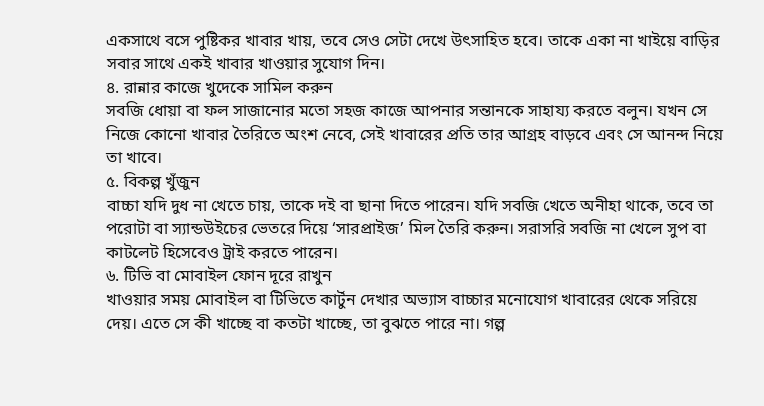একসাথে বসে পুষ্টিকর খাবার খায়, তবে সেও সেটা দেখে উৎসাহিত হবে। তাকে একা না খাইয়ে বাড়ির সবার সাথে একই খাবার খাওয়ার সুযোগ দিন।
৪. রান্নার কাজে খুদেকে সামিল করুন
সবজি ধোয়া বা ফল সাজানোর মতো সহজ কাজে আপনার সন্তানকে সাহায্য করতে বলুন। যখন সে নিজে কোনো খাবার তৈরিতে অংশ নেবে, সেই খাবারের প্রতি তার আগ্রহ বাড়বে এবং সে আনন্দ নিয়ে তা খাবে।
৫. বিকল্প খুঁজুন
বাচ্চা যদি দুধ না খেতে চায়, তাকে দই বা ছানা দিতে পারেন। যদি সবজি খেতে অনীহা থাকে, তবে তা পরোটা বা স্যান্ডউইচের ভেতরে দিয়ে ‘সারপ্রাইজ’ মিল তৈরি করুন। সরাসরি সবজি না খেলে সুপ বা কাটলেট হিসেবেও ট্রাই করতে পারেন।
৬. টিভি বা মোবাইল ফোন দূরে রাখুন
খাওয়ার সময় মোবাইল বা টিভিতে কার্টুন দেখার অভ্যাস বাচ্চার মনোযোগ খাবারের থেকে সরিয়ে দেয়। এতে সে কী খাচ্ছে বা কতটা খাচ্ছে, তা বুঝতে পারে না। গল্প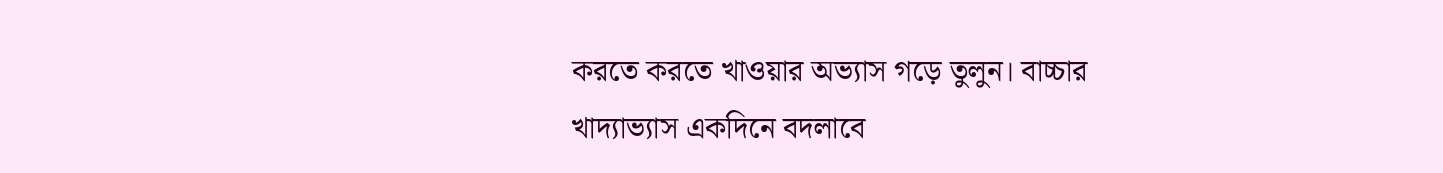করতে করতে খাওয়ার অভ্যাস গড়ে তুলুন। বাচ্চার খাদ্যাভ্যাস একদিনে বদলাবে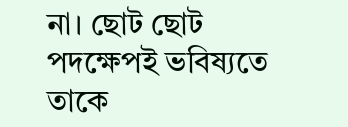না। ছোট ছোট পদক্ষেপই ভবিষ্যতে তাকে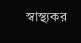স্বাস্থ্যকর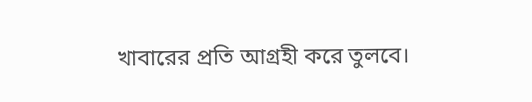খাবারের প্রতি আগ্রহী করে তুলবে।